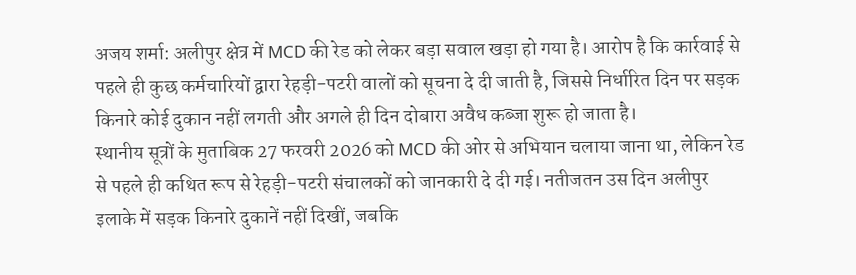अजय शर्मा: अलीपुर क्षेत्र में MCD की रेड को लेकर बड़ा सवाल खड़ा हो गया है। आरोप है कि कार्रवाई से पहले ही कुछ कर्मचारियों द्वारा रेहड़ी-पटरी वालों को सूचना दे दी जाती है, जिससे निर्धारित दिन पर सड़क किनारे कोई दुकान नहीं लगती और अगले ही दिन दोबारा अवैध कब्जा शुरू हो जाता है।
स्थानीय सूत्रों के मुताबिक 27 फरवरी 2026 को MCD की ओर से अभियान चलाया जाना था, लेकिन रेड से पहले ही कथित रूप से रेहड़ी-पटरी संचालकों को जानकारी दे दी गई। नतीजतन उस दिन अलीपुर इलाके में सड़क किनारे दुकानें नहीं दिखीं, जबकि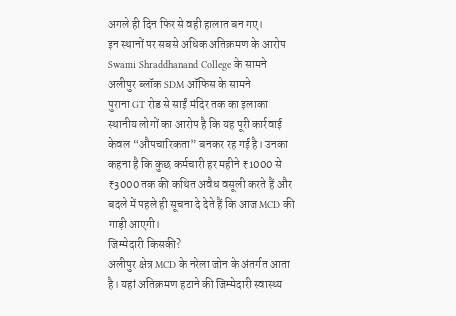अगले ही दिन फिर से वही हालात बन गए।
इन स्थानों पर सबसे अधिक अतिक्रमण के आरोप
Swami Shraddhanand College के सामने
अलीपुर ब्लॉक SDM ऑफिस के सामने
पुराना GT रोड से साईं मंदिर तक का इलाका
स्थानीय लोगों का आरोप है कि यह पूरी कार्रवाई केवल “औपचारिकता” बनकर रह गई है। उनका कहना है कि कुछ कर्मचारी हर महीने ₹1000 से ₹3000 तक की कथित अवैध वसूली करते हैं और बदले में पहले ही सूचना दे देते हैं कि आज MCD की गाड़ी आएगी।
जिम्मेदारी किसकी?
अलीपुर क्षेत्र MCD के नरेला जोन के अंतर्गत आता है। यहां अतिक्रमण हटाने की जिम्मेदारी स्वास्थ्य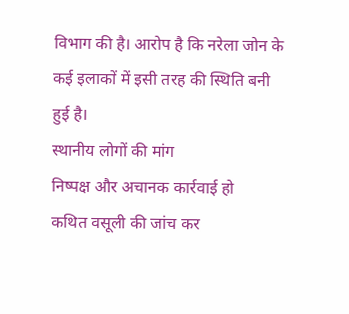विभाग की है। आरोप है कि नरेला जोन के कई इलाकों में इसी तरह की स्थिति बनी हुई है।
स्थानीय लोगों की मांग
निष्पक्ष और अचानक कार्रवाई हो
कथित वसूली की जांच कर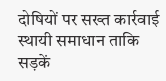दोषियों पर सख्त कार्रवाई
स्थायी समाधान ताकि सड़कें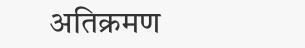अतिक्रमण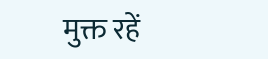मुक्त रहें